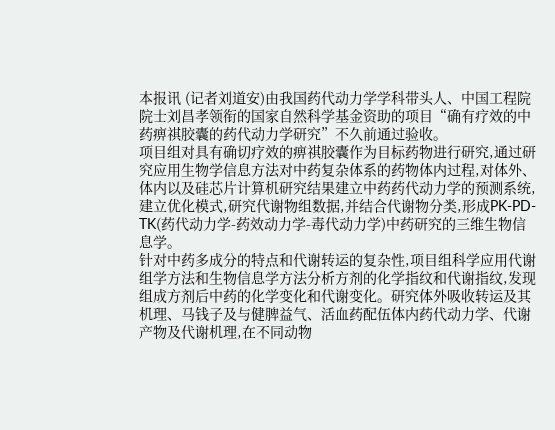本报讯 (记者刘道安)由我国药代动力学学科带头人、中国工程院院士刘昌孝领衔的国家自然科学基金资助的项目“确有疗效的中药痹祺胶囊的药代动力学研究”不久前通过验收。
项目组对具有确切疗效的痹祺胶囊作为目标药物进行研究,通过研究应用生物学信息方法对中药复杂体系的药物体内过程,对体外、体内以及硅芯片计算机研究结果建立中药药代动力学的预测系统,建立优化模式,研究代谢物组数据,并结合代谢物分类,形成PK-PD-TK(药代动力学-药效动力学-毒代动力学)中药研究的三维生物信息学。
针对中药多成分的特点和代谢转运的复杂性,项目组科学应用代谢组学方法和生物信息学方法分析方剂的化学指纹和代谢指纹,发现组成方剂后中药的化学变化和代谢变化。研究体外吸收转运及其机理、马钱子及与健脾益气、活血药配伍体内药代动力学、代谢产物及代谢机理,在不同动物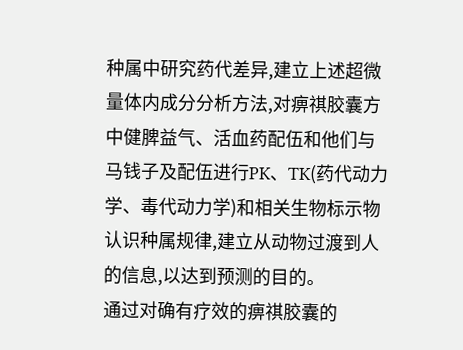种属中研究药代差异,建立上述超微量体内成分分析方法,对痹祺胶囊方中健脾益气、活血药配伍和他们与马钱子及配伍进行PK、TK(药代动力学、毒代动力学)和相关生物标示物认识种属规律,建立从动物过渡到人的信息,以达到预测的目的。
通过对确有疗效的痹祺胶囊的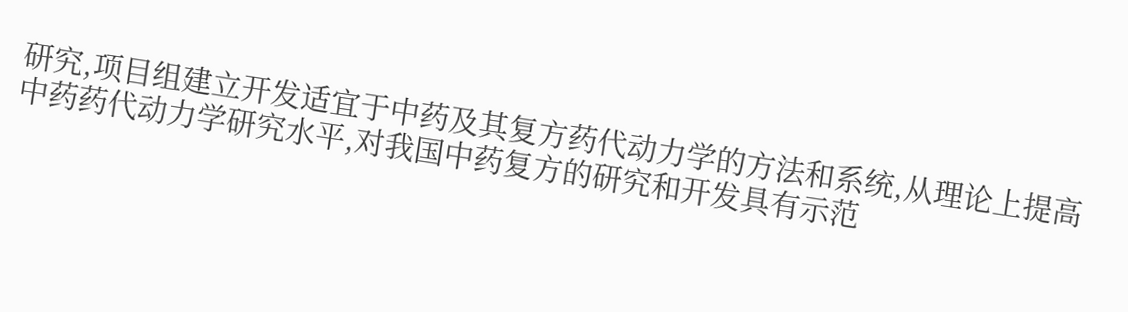研究,项目组建立开发适宜于中药及其复方药代动力学的方法和系统,从理论上提高中药药代动力学研究水平,对我国中药复方的研究和开发具有示范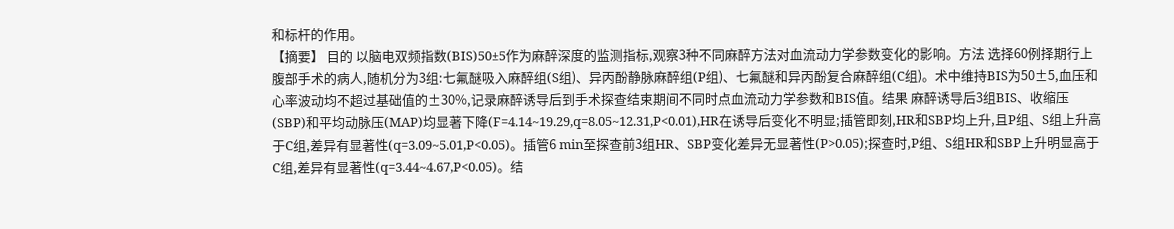和标杆的作用。
【摘要】 目的 以脑电双频指数(BIS)50±5作为麻醉深度的监测指标,观察3种不同麻醉方法对血流动力学参数变化的影响。方法 选择60例择期行上腹部手术的病人,随机分为3组:七氟醚吸入麻醉组(S组)、异丙酚静脉麻醉组(P组)、七氟醚和异丙酚复合麻醉组(C组)。术中维持BIS为50±5,血压和心率波动均不超过基础值的±30%,记录麻醉诱导后到手术探查结束期间不同时点血流动力学参数和BIS值。结果 麻醉诱导后3组BIS、收缩压(SBP)和平均动脉压(MAP)均显著下降(F=4.14~19.29,q=8.05~12.31,P<0.01),HR在诱导后变化不明显;插管即刻,HR和SBP均上升,且P组、S组上升高于C组,差异有显著性(q=3.09~5.01,P<0.05)。插管6 min至探查前3组HR、SBP变化差异无显著性(P>0.05);探查时,P组、S组HR和SBP上升明显高于C组,差异有显著性(q=3.44~4.67,P<0.05)。结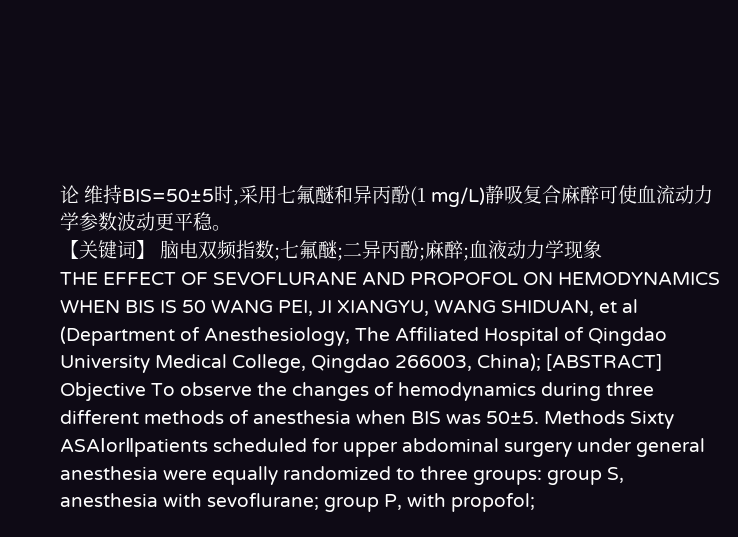论 维持BIS=50±5时,采用七氟醚和异丙酚(1 mg/L)静吸复合麻醉可使血流动力学参数波动更平稳。
【关键词】 脑电双频指数;七氟醚;二异丙酚;麻醉;血液动力学现象
THE EFFECT OF SEVOFLURANE AND PROPOFOL ON HEMODYNAMICS WHEN BIS IS 50 WANG PEI, JI XIANGYU, WANG SHIDUAN, et al (Department of Anesthesiology, The Affiliated Hospital of Qingdao University Medical College, Qingdao 266003, China); [ABSTRACT] Objective To observe the changes of hemodynamics during three different methods of anesthesia when BIS was 50±5. Methods Sixty ASAⅠorⅡpatients scheduled for upper abdominal surgery under general anesthesia were equally randomized to three groups: group S, anesthesia with sevoflurane; group P, with propofol;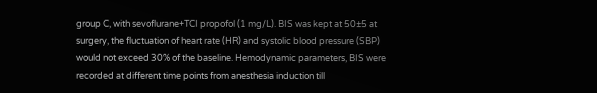group C, with sevoflurane+TCI propofol (1 mg/L). BIS was kept at 50±5 at surgery, the fluctuation of heart rate (HR) and systolic blood pressure (SBP) would not exceed 30% of the baseline. Hemodynamic parameters, BIS were recorded at different time points from anesthesia induction till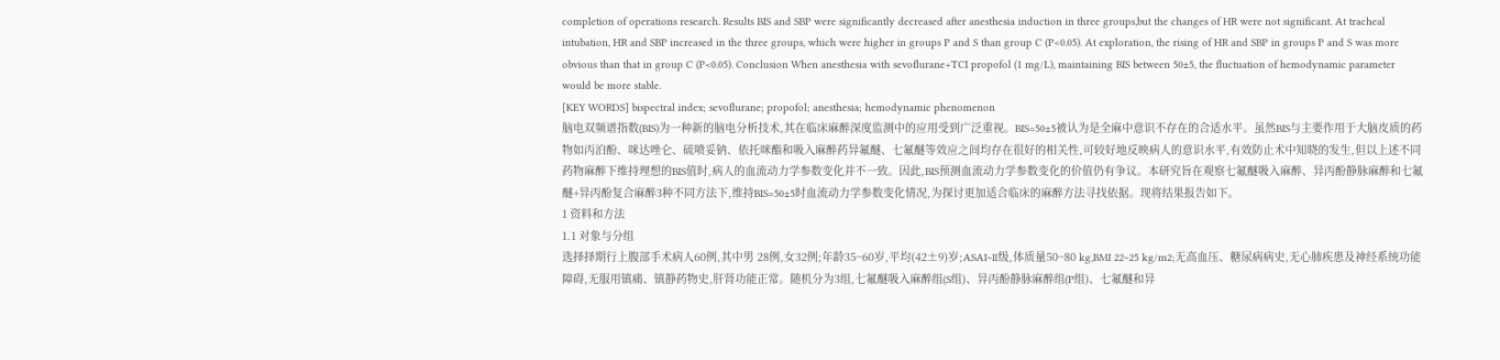completion of operations research. Results BIS and SBP were significantly decreased after anesthesia induction in three groups,but the changes of HR were not significant. At tracheal intubation, HR and SBP increased in the three groups, which were higher in groups P and S than group C (P<0.05). At exploration, the rising of HR and SBP in groups P and S was more obvious than that in group C (P<0.05). Conclusion When anesthesia with sevoflurane+TCI propofol (1 mg/L), maintaining BIS between 50±5, the fluctuation of hemodynamic parameter would be more stable.
[KEY WORDS] bispectral index; sevoflurane; propofol; anesthesia; hemodynamic phenomenon
脑电双频谱指数(BIS)为一种新的脑电分析技术,其在临床麻醉深度监测中的应用受到广泛重视。BIS=50±5被认为是全麻中意识不存在的合适水平。虽然BIS与主要作用于大脑皮质的药物如丙泊酚、咪达唑仑、硫喷妥钠、依托咪酯和吸入麻醉药异氟醚、七氟醚等效应之间均存在很好的相关性,可较好地反映病人的意识水平,有效防止术中知晓的发生,但以上述不同药物麻醉下维持理想的BIS值时,病人的血流动力学参数变化并不一致。因此,BIS预测血流动力学参数变化的价值仍有争议。本研究旨在观察七氟醚吸入麻醉、异丙酚静脉麻醉和七氟醚+异丙酚复合麻醉3种不同方法下,维持BIS=50±5时血流动力学参数变化情况,为探讨更加适合临床的麻醉方法寻找依据。现将结果报告如下。
1 资料和方法
1.1 对象与分组
选择择期行上腹部手术病人60例,其中男 28例,女32例;年龄35~60岁,平均(42±9)岁;ASAⅠ~Ⅱ级,体质量50~80 kg,BMI 22~25 kg/m2;无高血压、糖尿病病史,无心肺疾患及神经系统功能障碍,无服用镇痛、镇静药物史,肝肾功能正常。随机分为3组,七氟醚吸入麻醉组(S组)、异丙酚静脉麻醉组(P组)、七氟醚和异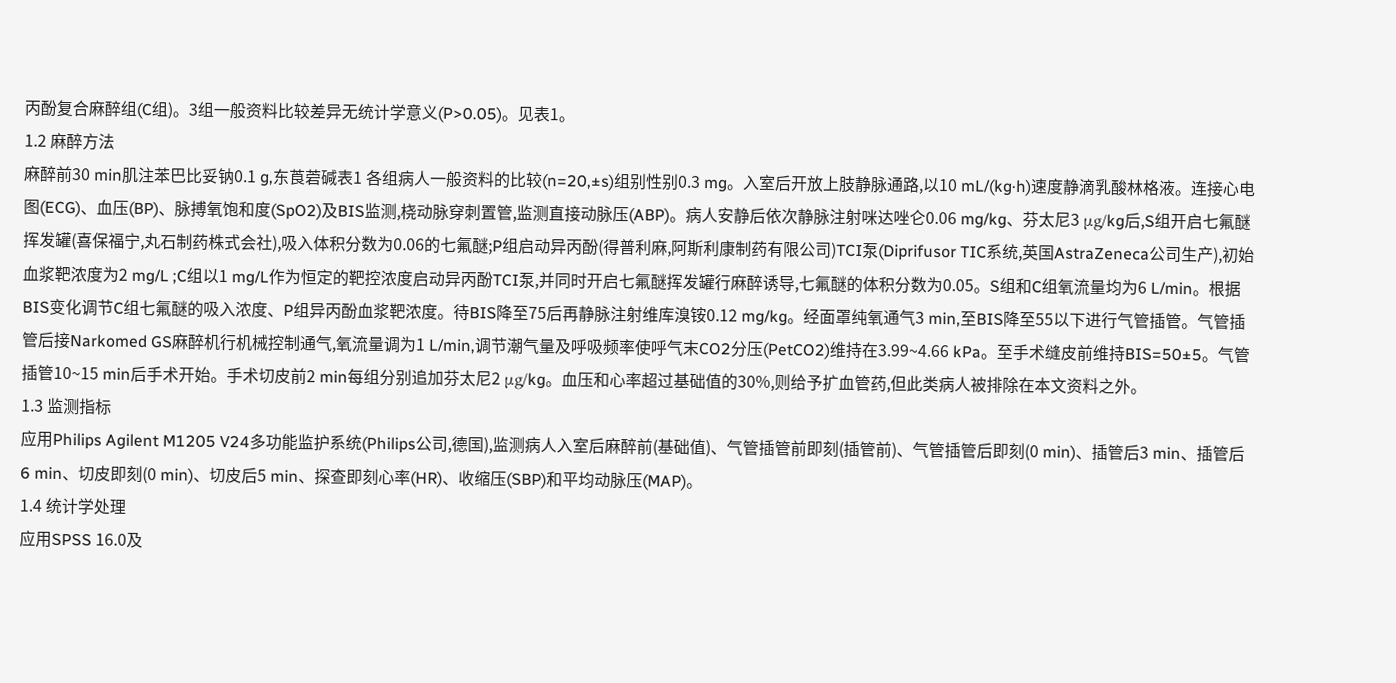丙酚复合麻醉组(C组)。3组一般资料比较差异无统计学意义(P>0.05)。见表1。
1.2 麻醉方法
麻醉前30 min肌注苯巴比妥钠0.1 g,东莨菪碱表1 各组病人一般资料的比较(n=20,±s)组别性别0.3 mg。入室后开放上肢静脉通路,以10 mL/(kg·h)速度静滴乳酸林格液。连接心电图(ECG)、血压(BP)、脉搏氧饱和度(SpO2)及BIS监测,桡动脉穿刺置管,监测直接动脉压(ABP)。病人安静后依次静脉注射咪达唑仑0.06 mg/kg、芬太尼3 μg/kg后,S组开启七氟醚挥发罐(喜保福宁,丸石制药株式会社),吸入体积分数为0.06的七氟醚;P组启动异丙酚(得普利麻,阿斯利康制药有限公司)TCI泵(Diprifusor TIC系统,英国AstraZeneca公司生产),初始血浆靶浓度为2 mg/L ;C组以1 mg/L作为恒定的靶控浓度启动异丙酚TCI泵,并同时开启七氟醚挥发罐行麻醉诱导,七氟醚的体积分数为0.05。S组和C组氧流量均为6 L/min。根据BIS变化调节C组七氟醚的吸入浓度、P组异丙酚血浆靶浓度。待BIS降至75后再静脉注射维库溴铵0.12 mg/kg。经面罩纯氧通气3 min,至BIS降至55以下进行气管插管。气管插管后接Narkomed GS麻醉机行机械控制通气,氧流量调为1 L/min,调节潮气量及呼吸频率使呼气末CO2分压(PetCO2)维持在3.99~4.66 kPa。至手术缝皮前维持BIS=50±5。气管插管10~15 min后手术开始。手术切皮前2 min每组分别追加芬太尼2 μg/kg。血压和心率超过基础值的30%,则给予扩血管药,但此类病人被排除在本文资料之外。
1.3 监测指标
应用Philips Agilent M1205 V24多功能监护系统(Philips公司,德国),监测病人入室后麻醉前(基础值)、气管插管前即刻(插管前)、气管插管后即刻(0 min)、插管后3 min、插管后6 min、切皮即刻(0 min)、切皮后5 min、探查即刻心率(HR)、收缩压(SBP)和平均动脉压(MAP)。
1.4 统计学处理
应用SPSS 16.0及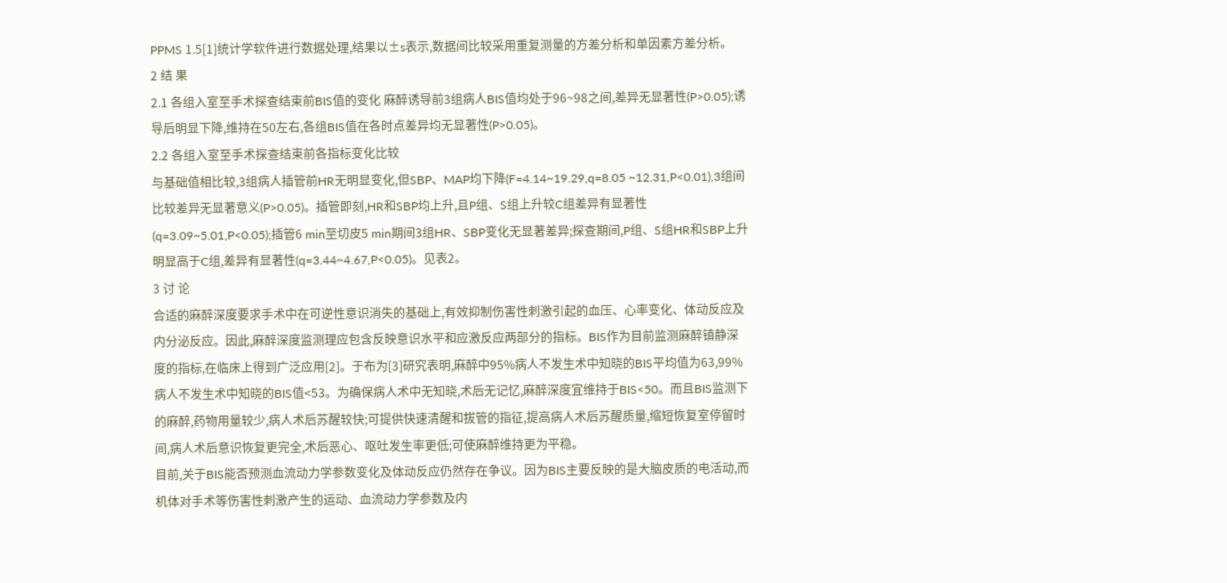PPMS 1.5[1]统计学软件进行数据处理,结果以±s表示,数据间比较采用重复测量的方差分析和单因素方差分析。
2 结 果
2.1 各组入室至手术探查结束前BIS值的变化 麻醉诱导前3组病人BIS值均处于96~98之间,差异无显著性(P>0.05);诱导后明显下降,维持在50左右,各组BIS值在各时点差异均无显著性(P>0.05)。
2.2 各组入室至手术探查结束前各指标变化比较
与基础值相比较,3组病人插管前HR无明显变化,但SBP、MAP均下降(F=4.14~19.29,q=8.05 ~12.31,P<0.01),3组间比较差异无显著意义(P>0.05)。插管即刻,HR和SBP均上升,且P组、S组上升较C组差异有显著性(q=3.09~5.01,P<0.05);插管6 min至切皮5 min期间3组HR、SBP变化无显著差异;探查期间,P组、S组HR和SBP上升明显高于C组,差异有显著性(q=3.44~4.67,P<0.05)。见表2。
3 讨 论
合适的麻醉深度要求手术中在可逆性意识消失的基础上,有效抑制伤害性刺激引起的血压、心率变化、体动反应及内分泌反应。因此,麻醉深度监测理应包含反映意识水平和应激反应两部分的指标。BIS作为目前监测麻醉镇静深度的指标,在临床上得到广泛应用[2]。于布为[3]研究表明,麻醉中95%病人不发生术中知晓的BIS平均值为63,99%病人不发生术中知晓的BIS值<53。为确保病人术中无知晓,术后无记忆,麻醉深度宜维持于BIS<50。而且BIS监测下的麻醉,药物用量较少,病人术后苏醒较快;可提供快速清醒和拔管的指征,提高病人术后苏醒质量,缩短恢复室停留时间,病人术后意识恢复更完全,术后恶心、呕吐发生率更低;可使麻醉维持更为平稳。
目前,关于BIS能否预测血流动力学参数变化及体动反应仍然存在争议。因为BIS主要反映的是大脑皮质的电活动,而机体对手术等伤害性刺激产生的运动、血流动力学参数及内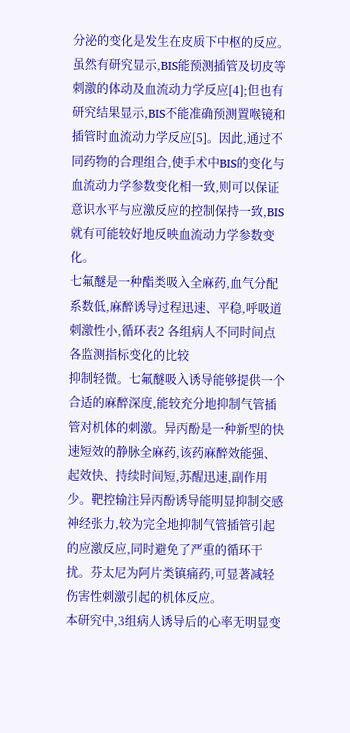分泌的变化是发生在皮质下中枢的反应。虽然有研究显示,BIS能预测插管及切皮等刺激的体动及血流动力学反应[4];但也有研究结果显示,BIS不能准确预测置喉镜和插管时血流动力学反应[5]。因此,通过不同药物的合理组合,使手术中BIS的变化与血流动力学参数变化相一致,则可以保证意识水平与应激反应的控制保持一致,BIS就有可能较好地反映血流动力学参数变化。
七氟醚是一种酯类吸入全麻药,血气分配系数低,麻醉诱导过程迅速、平稳,呼吸道刺激性小,循环表2 各组病人不同时间点各监测指标变化的比较
抑制轻微。七氟醚吸入诱导能够提供一个合适的麻醉深度,能较充分地抑制气管插管对机体的刺激。异丙酚是一种新型的快速短效的静脉全麻药,该药麻醉效能强、起效快、持续时间短,苏醒迅速,副作用少。靶控输注异丙酚诱导能明显抑制交感神经张力,较为完全地抑制气管插管引起的应激反应,同时避免了严重的循环干扰。芬太尼为阿片类镇痛药,可显著减轻伤害性刺激引起的机体反应。
本研究中,3组病人诱导后的心率无明显变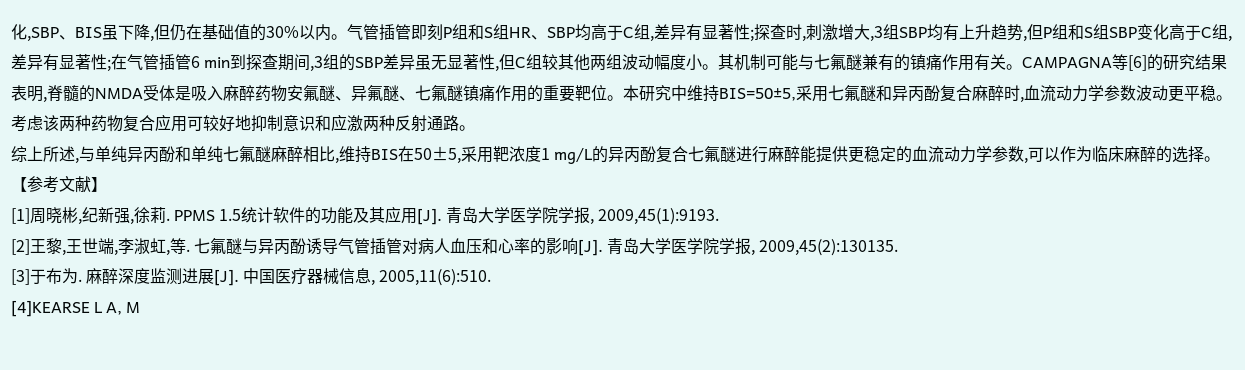化,SBP、BIS虽下降,但仍在基础值的30%以内。气管插管即刻P组和S组HR、SBP均高于C组,差异有显著性;探查时,刺激增大,3组SBP均有上升趋势,但P组和S组SBP变化高于C组,差异有显著性;在气管插管6 min到探查期间,3组的SBP差异虽无显著性,但C组较其他两组波动幅度小。其机制可能与七氟醚兼有的镇痛作用有关。CAMPAGNA等[6]的研究结果表明,脊髓的NMDA受体是吸入麻醉药物安氟醚、异氟醚、七氟醚镇痛作用的重要靶位。本研究中维持BIS=50±5,采用七氟醚和异丙酚复合麻醉时,血流动力学参数波动更平稳。考虑该两种药物复合应用可较好地抑制意识和应激两种反射通路。
综上所述,与单纯异丙酚和单纯七氟醚麻醉相比,维持BIS在50±5,采用靶浓度1 mg/L的异丙酚复合七氟醚进行麻醉能提供更稳定的血流动力学参数,可以作为临床麻醉的选择。
【参考文献】
[1]周晓彬,纪新强,徐莉. PPMS 1.5统计软件的功能及其应用[J]. 青岛大学医学院学报, 2009,45(1):9193.
[2]王黎,王世端,李淑虹,等. 七氟醚与异丙酚诱导气管插管对病人血压和心率的影响[J]. 青岛大学医学院学报, 2009,45(2):130135.
[3]于布为. 麻醉深度监测进展[J]. 中国医疗器械信息, 2005,11(6):510.
[4]KEARSE L A, M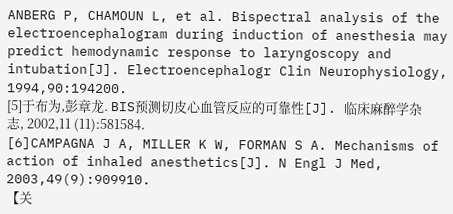ANBERG P, CHAMOUN L, et al. Bispectral analysis of the electroencephalogram during induction of anesthesia may predict hemodynamic response to laryngoscopy and intubation[J]. Electroencephalogr Clin Neurophysiology, 1994,90:194200.
[5]于布为,彭章龙. BIS预测切皮心血管反应的可靠性[J]. 临床麻醉学杂志, 2002,11 (11):581584.
[6]CAMPAGNA J A, MILLER K W, FORMAN S A. Mechanisms of action of inhaled anesthetics[J]. N Engl J Med, 2003,49(9):909910.
【关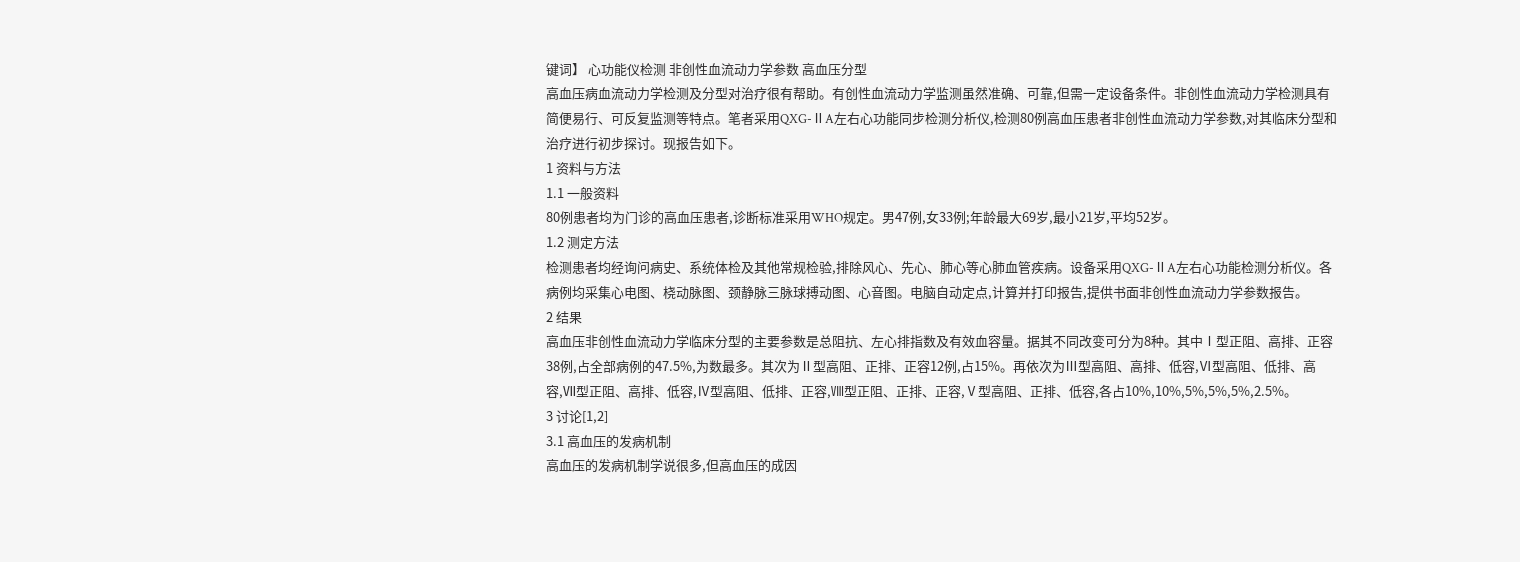键词】 心功能仪检测 非创性血流动力学参数 高血压分型
高血压病血流动力学检测及分型对治疗很有帮助。有创性血流动力学监测虽然准确、可靠,但需一定设备条件。非创性血流动力学检测具有简便易行、可反复监测等特点。笔者采用QXG-ⅡA左右心功能同步检测分析仪,检测80例高血压患者非创性血流动力学参数,对其临床分型和治疗进行初步探讨。现报告如下。
1 资料与方法
1.1 一般资料
80例患者均为门诊的高血压患者,诊断标准采用WHO规定。男47例,女33例;年龄最大69岁,最小21岁,平均52岁。
1.2 测定方法
检测患者均经询问病史、系统体检及其他常规检验,排除风心、先心、肺心等心肺血管疾病。设备采用QXG-ⅡA左右心功能检测分析仪。各病例均采集心电图、桡动脉图、颈静脉三脉球搏动图、心音图。电脑自动定点,计算并打印报告,提供书面非创性血流动力学参数报告。
2 结果
高血压非创性血流动力学临床分型的主要参数是总阻抗、左心排指数及有效血容量。据其不同改变可分为8种。其中Ⅰ型正阻、高排、正容38例,占全部病例的47.5%,为数最多。其次为Ⅱ型高阻、正排、正容12例,占15%。再依次为Ⅲ型高阻、高排、低容,Ⅵ型高阻、低排、高容,Ⅶ型正阻、高排、低容,Ⅳ型高阻、低排、正容,Ⅷ型正阻、正排、正容,Ⅴ型高阻、正排、低容,各占10%,10%,5%,5%,5%,2.5%。
3 讨论[1,2]
3.1 高血压的发病机制
高血压的发病机制学说很多,但高血压的成因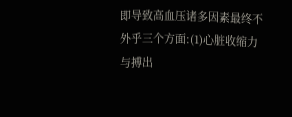即导致高血压诸多因素最终不外乎三个方面:(1)心脏收缩力与搏出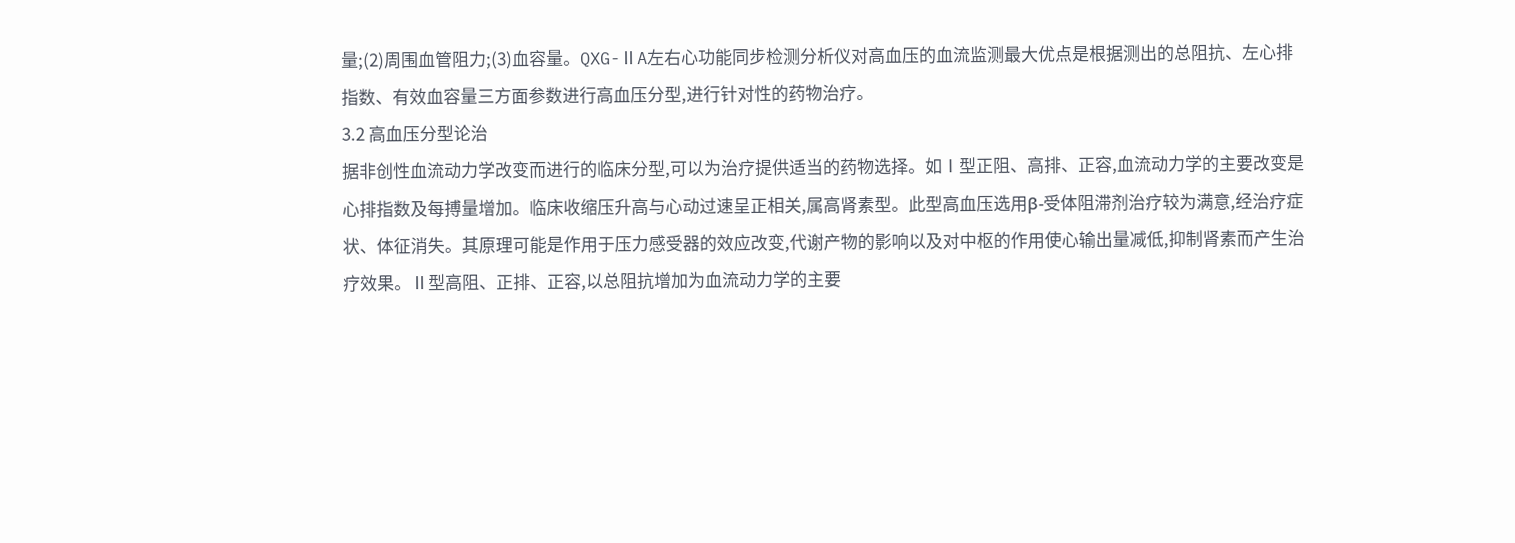量;(2)周围血管阻力;(3)血容量。QXG-ⅡA左右心功能同步检测分析仪对高血压的血流监测最大优点是根据测出的总阻抗、左心排指数、有效血容量三方面参数进行高血压分型,进行针对性的药物治疗。
3.2 高血压分型论治
据非创性血流动力学改变而进行的临床分型,可以为治疗提供适当的药物选择。如Ⅰ型正阻、高排、正容,血流动力学的主要改变是心排指数及每搏量增加。临床收缩压升高与心动过速呈正相关,属高肾素型。此型高血压选用β-受体阻滞剂治疗较为满意,经治疗症状、体征消失。其原理可能是作用于压力感受器的效应改变,代谢产物的影响以及对中枢的作用使心输出量减低,抑制肾素而产生治疗效果。Ⅱ型高阻、正排、正容,以总阻抗增加为血流动力学的主要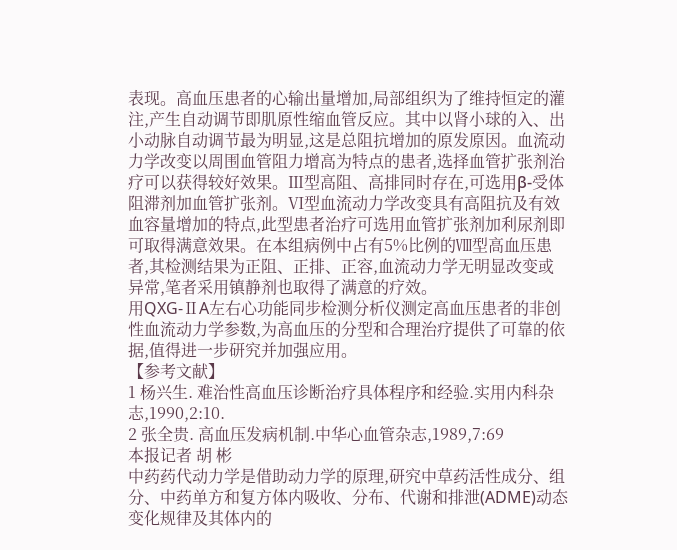表现。高血压患者的心输出量增加,局部组织为了维持恒定的灌注,产生自动调节即肌原性缩血管反应。其中以肾小球的入、出小动脉自动调节最为明显,这是总阻抗增加的原发原因。血流动力学改变以周围血管阻力增高为特点的患者,选择血管扩张剂治疗可以获得较好效果。Ⅲ型高阻、高排同时存在,可选用β-受体阻滞剂加血管扩张剂。Ⅵ型血流动力学改变具有高阻抗及有效血容量增加的特点,此型患者治疗可选用血管扩张剂加利尿剂即可取得满意效果。在本组病例中占有5%比例的Ⅷ型高血压患者,其检测结果为正阻、正排、正容,血流动力学无明显改变或异常,笔者采用镇静剂也取得了满意的疗效。
用QXG-ⅡA左右心功能同步检测分析仪测定高血压患者的非创性血流动力学参数,为高血压的分型和合理治疗提供了可靠的依据,值得进一步研究并加强应用。
【参考文献】
1 杨兴生. 难治性高血压诊断治疗具体程序和经验.实用内科杂志,1990,2:10.
2 张全贵. 高血压发病机制.中华心血管杂志,1989,7:69
本报记者 胡 彬
中药药代动力学是借助动力学的原理,研究中草药活性成分、组分、中药单方和复方体内吸收、分布、代谢和排泄(ADME)动态变化规律及其体内的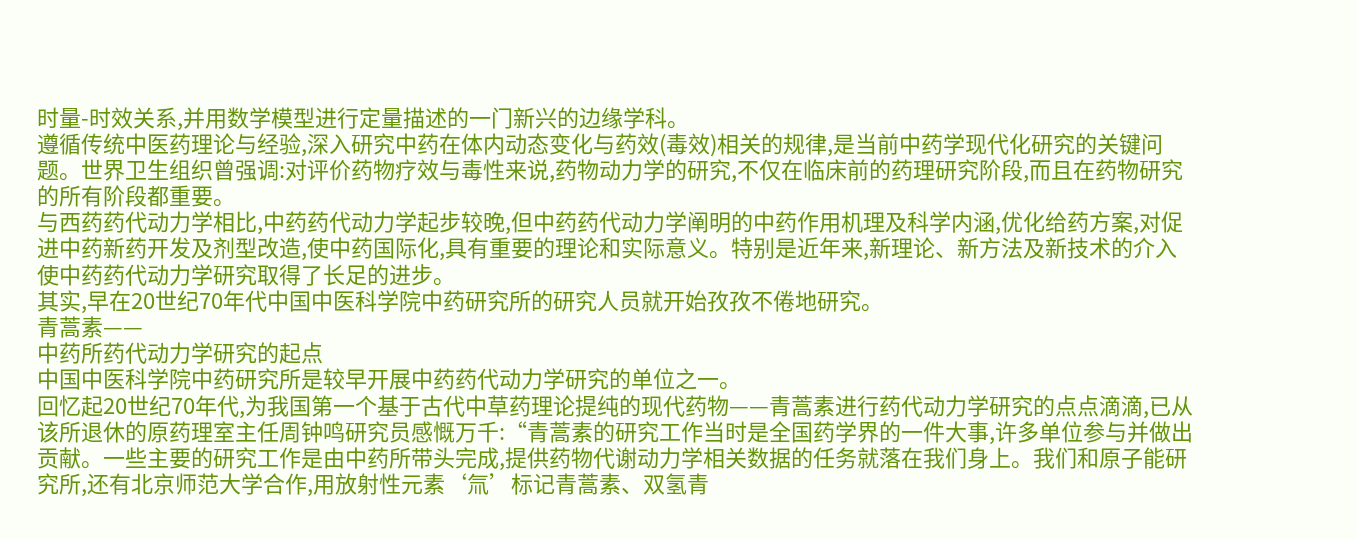时量-时效关系,并用数学模型进行定量描述的一门新兴的边缘学科。
遵循传统中医药理论与经验,深入研究中药在体内动态变化与药效(毒效)相关的规律,是当前中药学现代化研究的关键问题。世界卫生组织曾强调:对评价药物疗效与毒性来说,药物动力学的研究,不仅在临床前的药理研究阶段,而且在药物研究的所有阶段都重要。
与西药药代动力学相比,中药药代动力学起步较晚,但中药药代动力学阐明的中药作用机理及科学内涵,优化给药方案,对促进中药新药开发及剂型改造,使中药国际化,具有重要的理论和实际意义。特别是近年来,新理论、新方法及新技术的介入使中药药代动力学研究取得了长足的进步。
其实,早在20世纪70年代中国中医科学院中药研究所的研究人员就开始孜孜不倦地研究。
青蒿素——
中药所药代动力学研究的起点
中国中医科学院中药研究所是较早开展中药药代动力学研究的单位之一。
回忆起20世纪70年代,为我国第一个基于古代中草药理论提纯的现代药物——青蒿素进行药代动力学研究的点点滴滴,已从该所退休的原药理室主任周钟鸣研究员感慨万千:“青蒿素的研究工作当时是全国药学界的一件大事,许多单位参与并做出贡献。一些主要的研究工作是由中药所带头完成,提供药物代谢动力学相关数据的任务就落在我们身上。我们和原子能研究所,还有北京师范大学合作,用放射性元素‘氚’标记青蒿素、双氢青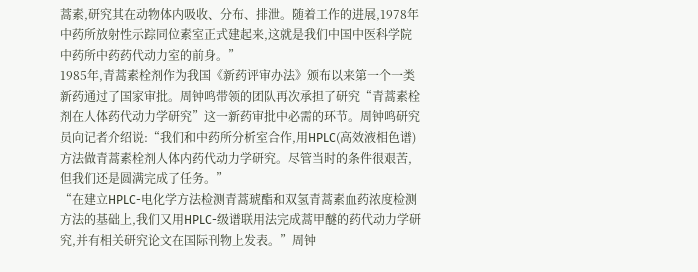蒿素,研究其在动物体内吸收、分布、排泄。随着工作的进展,1978年中药所放射性示踪同位素室正式建起来,这就是我们中国中医科学院中药所中药药代动力室的前身。”
1985年,青蒿素栓剂作为我国《新药评审办法》颁布以来第一个一类新药通过了国家审批。周钟鸣带领的团队再次承担了研究“青蒿素栓剂在人体药代动力学研究”这一新药审批中必需的环节。周钟鸣研究员向记者介绍说:“我们和中药所分析室合作,用HPLC(高效液相色谱)方法做青蒿素栓剂人体内药代动力学研究。尽管当时的条件很艰苦,但我们还是圆满完成了任务。”
“在建立HPLC-电化学方法检测青蒿琥酯和双氢青蒿素血药浓度检测方法的基础上,我们又用HPLC-级谱联用法完成蒿甲醚的药代动力学研究,并有相关研究论文在国际刊物上发表。”周钟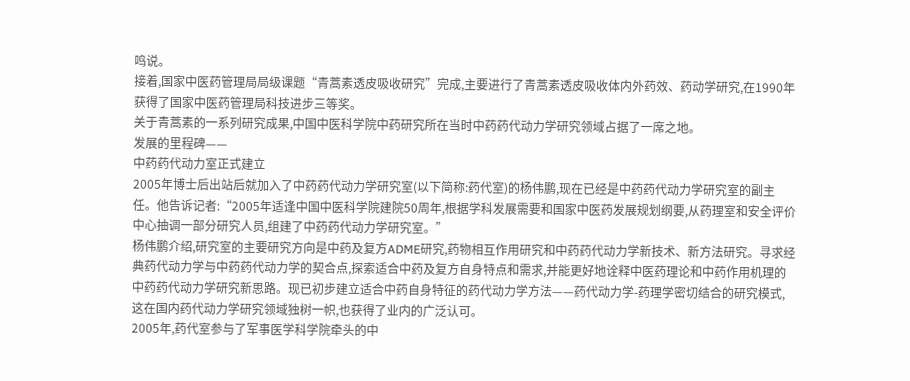鸣说。
接着,国家中医药管理局局级课题“青蒿素透皮吸收研究”完成,主要进行了青蒿素透皮吸收体内外药效、药动学研究,在1990年获得了国家中医药管理局科技进步三等奖。
关于青蒿素的一系列研究成果,中国中医科学院中药研究所在当时中药药代动力学研究领域占据了一席之地。
发展的里程碑——
中药药代动力室正式建立
2005年博士后出站后就加入了中药药代动力学研究室(以下简称:药代室)的杨伟鹏,现在已经是中药药代动力学研究室的副主任。他告诉记者:“2005年适逢中国中医科学院建院50周年,根据学科发展需要和国家中医药发展规划纲要,从药理室和安全评价中心抽调一部分研究人员,组建了中药药代动力学研究室。”
杨伟鹏介绍,研究室的主要研究方向是中药及复方ADME研究,药物相互作用研究和中药药代动力学新技术、新方法研究。寻求经典药代动力学与中药药代动力学的契合点,探索适合中药及复方自身特点和需求,并能更好地诠释中医药理论和中药作用机理的中药药代动力学研究新思路。现已初步建立适合中药自身特征的药代动力学方法——药代动力学-药理学密切结合的研究模式,这在国内药代动力学研究领域独树一帜,也获得了业内的广泛认可。
2005年,药代室参与了军事医学科学院牵头的中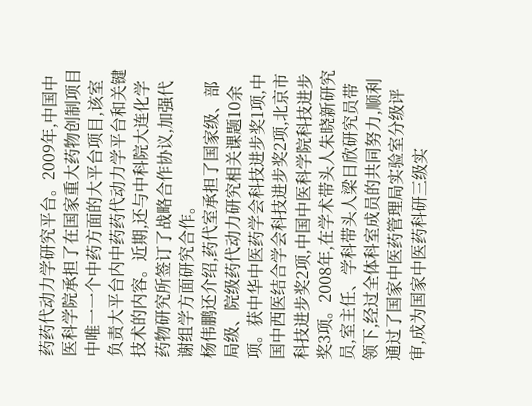药药代动力学研究平台。2009年,中国中医科学院承担了在国家重大药物创制项目中唯一一个中药方面的大平台项目,该室负责大平台内中药药代动力学平台和关键技术的内容。近期,还与中科院大连化学药物研究所签订了战略合作协议,加强代谢组学方面研究合作。
杨伟鹏还介绍,药代室承担了国家级、部局级、院级药代动力研究相关课题10余项。获中华中医药学会科技进步奖1项,中国中西医结合学会科技进步奖2项,北京市科技进步奖2项,中国中医科学院科技进步奖3项。2008年,在学术带头人朱晓新研究员,室主任、学科带头人梁日欣研究员带领下,经过全体科室成员的共同努力,顺利通过了国家中医药管理局实验室分级评审,成为国家中医药科研三级实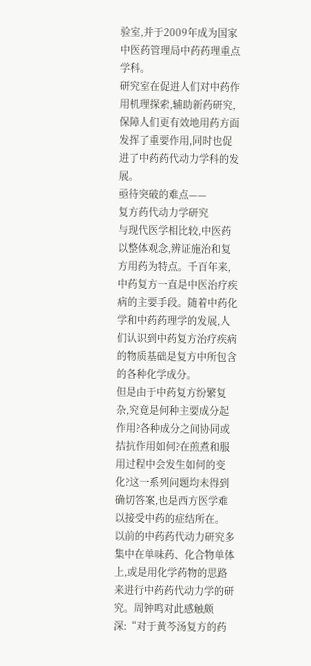验室,并于2009年成为国家中医药管理局中药药理重点学科。
研究室在促进人们对中药作用机理探索,辅助新药研究,保障人们更有效地用药方面发挥了重要作用,同时也促进了中药药代动力学科的发展。
亟待突破的难点——
复方药代动力学研究
与现代医学相比较,中医药以整体观念,辨证施治和复方用药为特点。千百年来,中药复方一直是中医治疗疾病的主要手段。随着中药化学和中药药理学的发展,人们认识到中药复方治疗疾病的物质基础是复方中所包含的各种化学成分。
但是由于中药复方纷繁复杂,究竟是何种主要成分起作用?各种成分之间协同或拮抗作用如何?在煎煮和服用过程中会发生如何的变化?这一系列问题均未得到确切答案,也是西方医学难以接受中药的症结所在。
以前的中药药代动力研究多集中在单味药、化合物单体上,或是用化学药物的思路来进行中药药代动力学的研究。周钟鸣对此感触颇深:“对于黄芩汤复方的药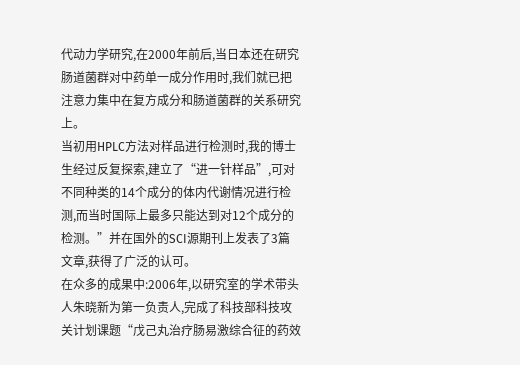代动力学研究,在2000年前后,当日本还在研究肠道菌群对中药单一成分作用时,我们就已把注意力集中在复方成分和肠道菌群的关系研究上。
当初用HPLC方法对样品进行检测时,我的博士生经过反复探索,建立了“进一针样品”,可对不同种类的14个成分的体内代谢情况进行检测,而当时国际上最多只能达到对12个成分的检测。”并在国外的SCI源期刊上发表了3篇文章,获得了广泛的认可。
在众多的成果中:2006年,以研究室的学术带头人朱晓新为第一负责人,完成了科技部科技攻关计划课题“戊己丸治疗肠易激综合征的药效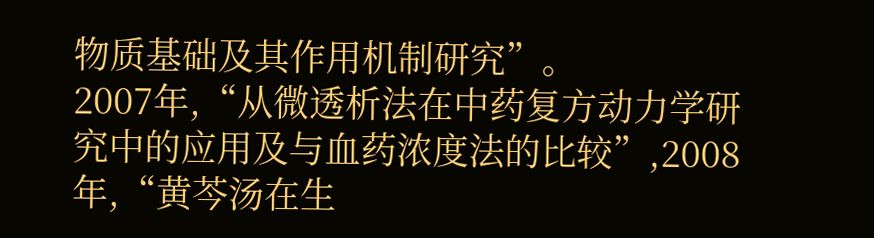物质基础及其作用机制研究”。
2007年,“从微透析法在中药复方动力学研究中的应用及与血药浓度法的比较”,2008年,“黄芩汤在生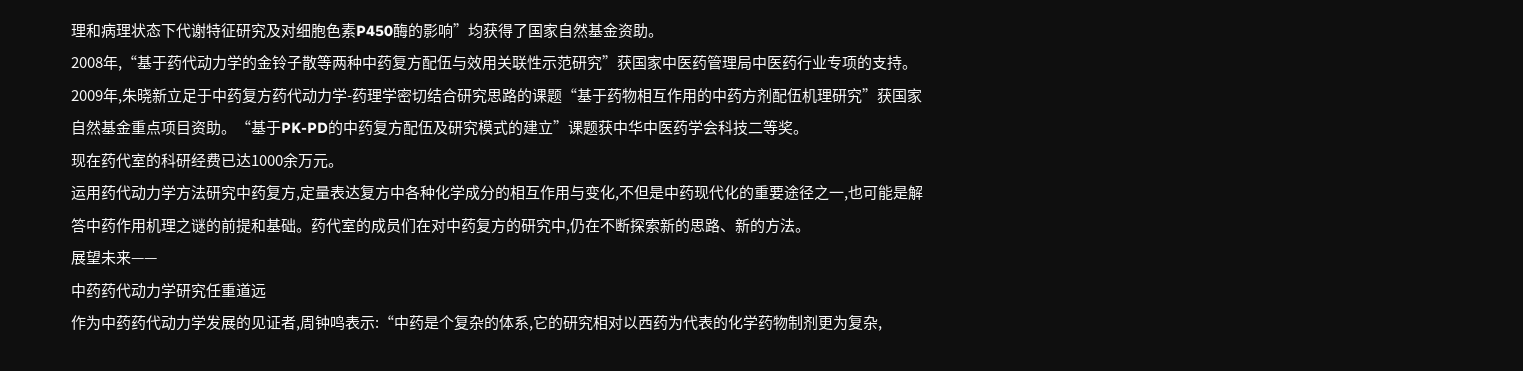理和病理状态下代谢特征研究及对细胞色素P450酶的影响”均获得了国家自然基金资助。
2008年,“基于药代动力学的金铃子散等两种中药复方配伍与效用关联性示范研究”获国家中医药管理局中医药行业专项的支持。
2009年,朱晓新立足于中药复方药代动力学-药理学密切结合研究思路的课题“基于药物相互作用的中药方剂配伍机理研究”获国家自然基金重点项目资助。“基于PK-PD的中药复方配伍及研究模式的建立”课题获中华中医药学会科技二等奖。
现在药代室的科研经费已达1000余万元。
运用药代动力学方法研究中药复方,定量表达复方中各种化学成分的相互作用与变化,不但是中药现代化的重要途径之一,也可能是解答中药作用机理之谜的前提和基础。药代室的成员们在对中药复方的研究中,仍在不断探索新的思路、新的方法。
展望未来——
中药药代动力学研究任重道远
作为中药药代动力学发展的见证者,周钟鸣表示:“中药是个复杂的体系,它的研究相对以西药为代表的化学药物制剂更为复杂,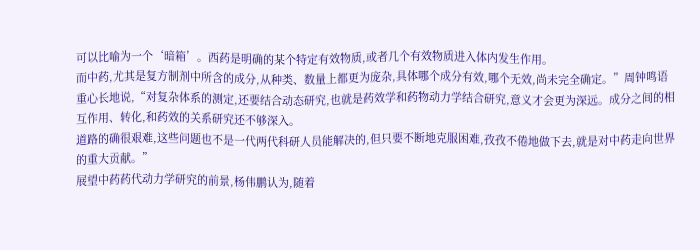可以比喻为一个‘暗箱’。西药是明确的某个特定有效物质,或者几个有效物质进入体内发生作用。
而中药,尤其是复方制剂中所含的成分,从种类、数量上都更为庞杂,具体哪个成分有效,哪个无效,尚未完全确定。”周钟鸣语重心长地说,“对复杂体系的测定,还要结合动态研究,也就是药效学和药物动力学结合研究,意义才会更为深远。成分之间的相互作用、转化,和药效的关系研究还不够深入。
道路的确很艰难,这些问题也不是一代两代科研人员能解决的,但只要不断地克服困难,孜孜不倦地做下去,就是对中药走向世界的重大贡献。”
展望中药药代动力学研究的前景,杨伟鹏认为,随着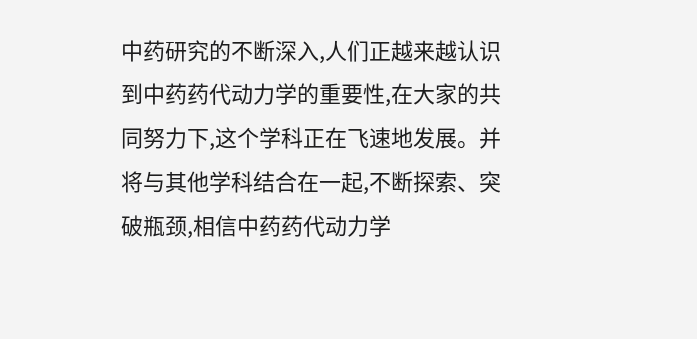中药研究的不断深入,人们正越来越认识到中药药代动力学的重要性,在大家的共同努力下,这个学科正在飞速地发展。并将与其他学科结合在一起,不断探索、突破瓶颈,相信中药药代动力学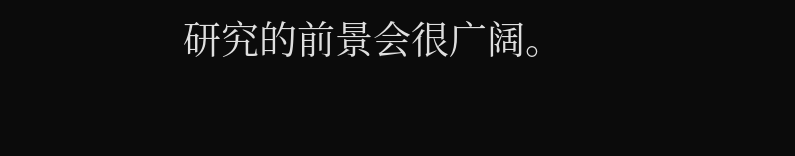研究的前景会很广阔。